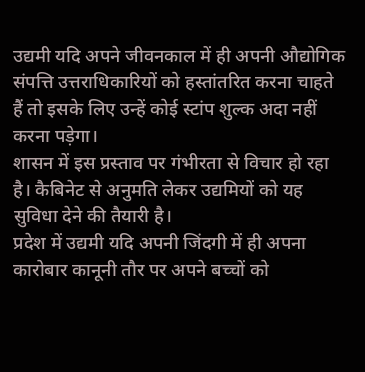उद्यमी यदि अपने जीवनकाल में ही अपनी औद्योगिक संपत्ति उत्तराधिकारियों को हस्तांतरित करना चाहते हैं तो इसके लिए उन्हें कोई स्टांप शुल्क अदा नहीं करना पड़ेगा।
शासन में इस प्रस्ताव पर गंभीरता से विचार हो रहा है। कैबिनेट से अनुमति लेकर उद्यमियों को यह सुविधा देने की तैयारी है।
प्रदेश में उद्यमी यदि अपनी जिंदगी में ही अपना कारोबार कानूनी तौर पर अपने बच्चों को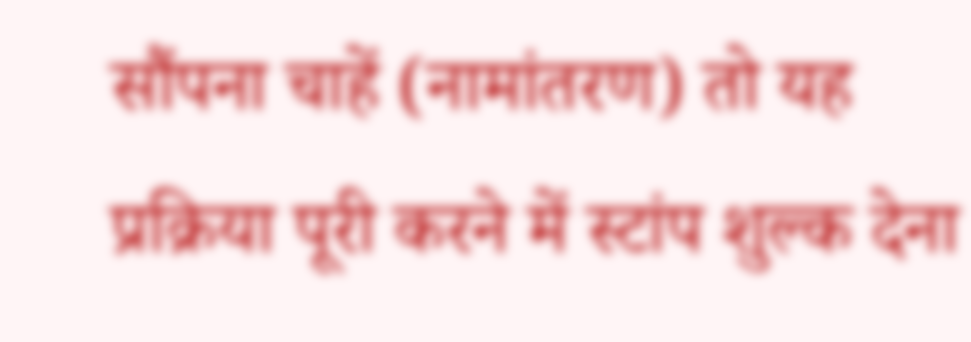सौंपना चाहें (नामांतरण) तो यह प्रक्रिया पूरी करने में स्टांप शुल्क देना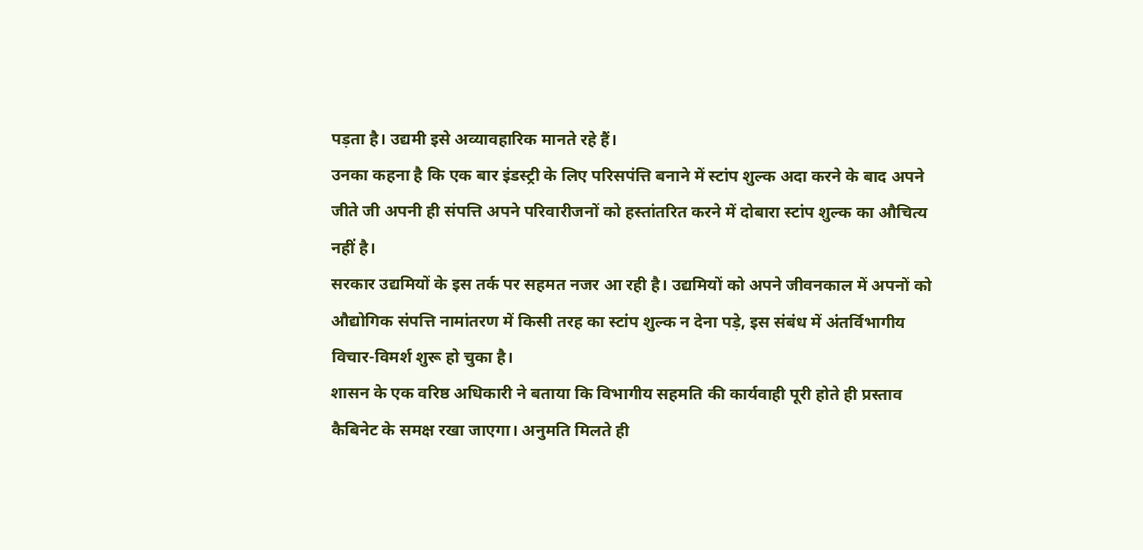पड़ता है। उद्यमी इसे अव्यावहारिक मानते रहे हैं।
उनका कहना है कि एक बार इंडस्ट्री के लिए परिसपंत्ति बनाने में स्टांप शुल्क अदा करने के बाद अपने जीते जी अपनी ही संपत्ति अपने परिवारीजनों को हस्तांतरित करने में दोबारा स्टांप शुल्क का औचित्य नहीं है।
सरकार उद्यमियों के इस तर्क पर सहमत नजर आ रही है। उद्यमियों को अपने जीवनकाल में अपनों को औद्योगिक संपत्ति नामांतरण में किसी तरह का स्टांप शुल्क न देना पड़े, इस संबंध में अंतर्विभागीय विचार-विमर्श शुरू हो चुका है।
शासन के एक वरिष्ठ अधिकारी ने बताया कि विभागीय सहमति की कार्यवाही पूरी होते ही प्रस्ताव कैबिनेट के समक्ष रखा जाएगा। अनुमति मिलते ही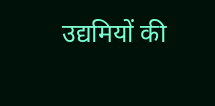उद्यमियों की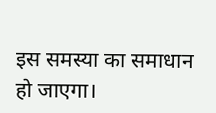इस समस्या का समाधान हो जाएगा।